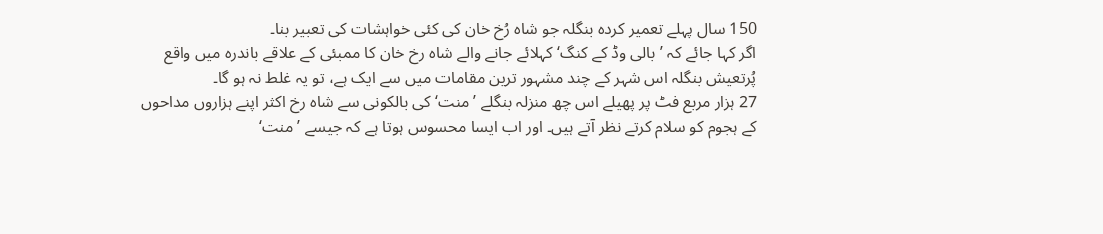150 سال پہلے تعمیر کردہ بنگلہ جو شاہ رُخ خان کی کئی خواہشات کی تعبیر بنا۔
اگر کہا جائے کہ ’بالی وڈ کے کنگ‘ کہلائے جانے والے شاہ رخ خان کا ممبئی کے علاقے باندرہ میں واقع پُرتعیش بنگلہ اس شہر کے چند مشہور ترین مقامات میں سے ایک ہے، تو یہ غلط نہ ہو گا۔
27 ہزار مربع فٹ پر پھیلے اس چھ منزلہ بنگلے ’منت‘ کی بالکونی سے شاہ رخ اکثر اپنے ہزاروں مداحوں کے ہجوم کو سلام کرتے نظر آتے ہیں۔ اور اب ایسا محسوس ہوتا ہے کہ جیسے ’منت‘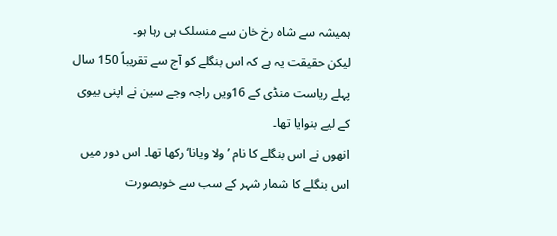ہمیشہ سے شاہ رخ خان سے منسلک ہی رہا ہو۔
لیکن حقیقت یہ ہے کہ اس بنگلے کو آج سے تقریباً 150 سال پہلے ریاست منڈی کے 16ویں راجہ وجے سین نے اپنی بیوی کے لیے بنوایا تھا۔
انھوں نے اس بنگلے کا نام ’ولا ویانا‘ رکھا تھا۔ اس دور میں اس بنگلے کا شمار شہر کے سب سے خوبصورت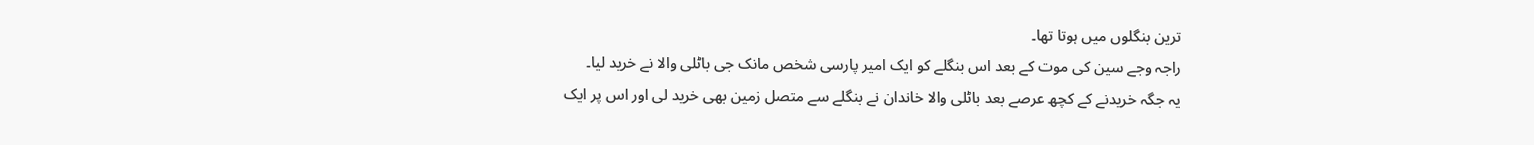ترین بنگلوں میں ہوتا تھا۔
راجہ وجے سین کی موت کے بعد اس بنگلے کو ایک امیر پارسی شخص مانک جی باٹلی والا نے خرید لیا۔
یہ جگہ خریدنے کے کچھ عرصے بعد باٹلی والا خاندان نے بنگلے سے متصل زمین بھی خرید لی اور اس پر ایک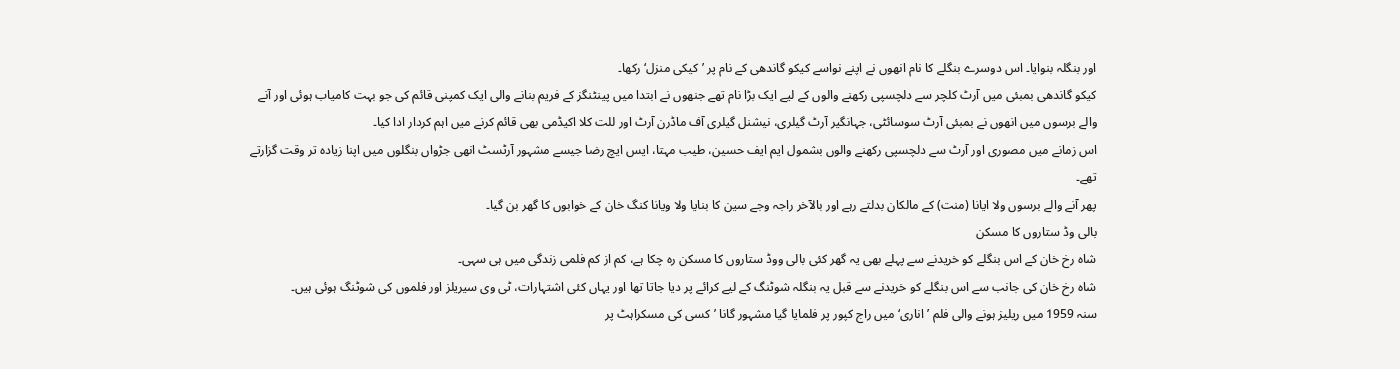اور بنگلہ بنوایا۔ اس دوسرے بنگلے کا نام انھوں نے اپنے نواسے کیکو گاندھی کے نام پر ’کیکی منزل‘ رکھا۔
کیکو گاندھی بمبئی میں آرٹ کلچر سے دلچسپی رکھنے والوں کے لیے ایک بڑا نام تھے جنھوں نے ابتدا میں پینٹنگز کے فریم بنانے والی ایک کمپنی قائم کی جو بہت کامیاب ہوئی اور آنے والے برسوں میں انھوں نے بمبئی آرٹ سوسائٹی، جہانگیر آرٹ گیلری، نیشنل گیلری آف ماڈرن آرٹ اور للت کلا اکیڈمی بھی قائم کرنے میں اہم کردار ادا کیا۔
اس زمانے میں مصوری اور آرٹ سے دلچسپی رکھنے والوں بشمول ایم ایف حسین، طیب مہتا، ایس ایچ رضا جیسے مشہور آرٹسٹ انھی جڑواں بنگلوں میں اپنا زیادہ تر وقت گزارتے تھے۔
پھر آنے والے برسوں ولا ایانا (منت) کے مالکان بدلتے رہے اور بالآخر راجہ وجے سین کا بنایا ولا ویانا کنگ خان کے خوابوں کا گھر بن گیا۔
بالی وڈ ستاروں کا مسکن
شاہ رخ خان کے اس بنگلے کو خریدنے سے پہلے بھی یہ گھر کئی بالی ووڈ ستاروں کا مسکن رہ چکا ہے، کم از کم فلمی زندگی میں ہی سہی۔
شاہ رخ خان کی جانب سے اس بنگلے کو خریدنے سے قبل یہ بنگلہ شوٹنگ کے لیے کرائے پر دیا جاتا تھا اور یہاں کئی اشتہارات، ٹی وی سیریلز اور فلموں کی شوٹنگ ہوئی ہیں۔
سنہ 1959 میں ریلیز ہونے والی فلم ’اناری‘ میں راج کپور پر فلمایا گیا مشہور گانا ’کسی کی مسکراہٹ پر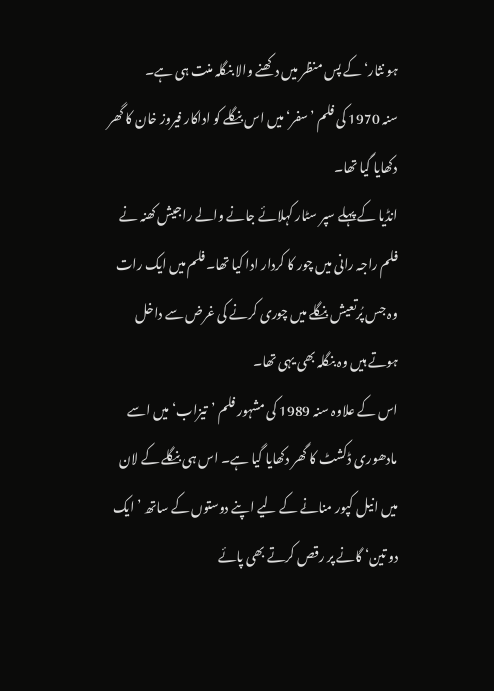ہو نثار‘ کے پس منظر میں دکھنے والا بنگلہ منت ہی ہے۔
سنہ 1970 کی فلم ’سفر‘ میں اس بنگلے کو اداکار فیروز خان کا گھر دکھایا گیا تھا۔
انڈیا کے پہلے سپر سٹار کہلائے جانے والے راجیش کھنہ نے فلم راجہ رانی میں چور کا کردار ادا کیا تھا۔ فلم میں ایک رات وہ جس پُرتعیش بنگلے میں چوری کرنے کی غرض سے داخل ہوتے ہیں وہ بنگلہ بھی یہی تھا۔
اس کے علاوہ سنہ 1989 کی مشہور فلم ’تیزاب‘ میں اسے مادھوری ڈکشٹ کا گھر دکھایا گیا ہے۔ اس ہی بنگلے کے لان میں انیل کپور منانے کے لیے اپنے دوستوں کے ساتھ ’ایک دو تین‘ گانے پر رقص کرتے بھی پائے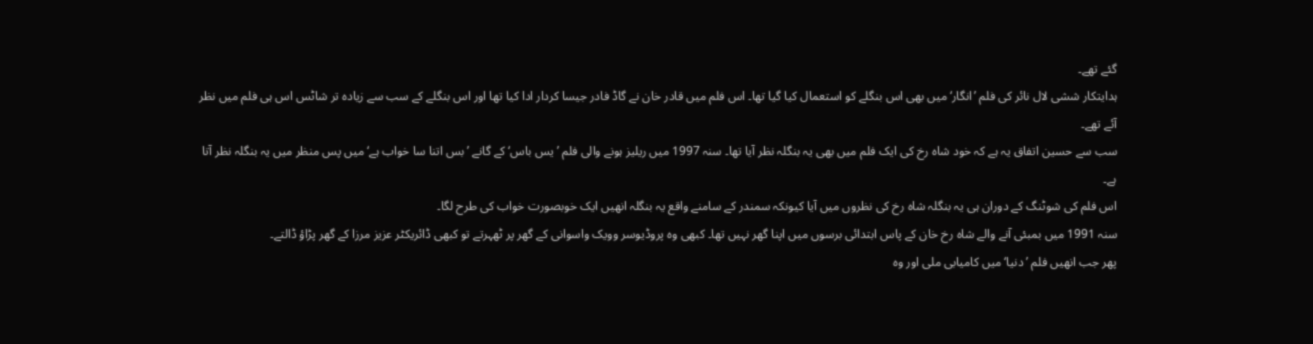گئے تھے۔
ہدایتکار ششی لال نائر کی فلم ’انگار‘ میں بھی اس بنگلے کو استعمال کیا گیا تھا۔ اس فلم میں قادر خان نے گاڈ فادر جیسا کردار ادا کیا تھا اور اس بنگلے کے سب سے زیادہ تر شاٹس اس ہی فلم میں نظر آئے تھے۔
سب سے حسین اتفاق یہ ہے کہ خود شاہ رخ کی ایک فلم میں بھی یہ بنگلہ نظر آیا تھا۔ سنہ 1997 میں ریلیز ہونے والی فلم ’یس باس‘ کے گانے ’بس اتنا سا خواب ہے‘ میں پس منظر میں یہ بنگلہ نظر آتا ہے۔
اس فلم کی شوٹنگ کے دوران ہی یہ بنگلہ شاہ رخ کی نظروں میں آیا کیونکہ سمندر کے سامنے واقع یہ بنگلہ انھیں ایک خوبصورت خواب کی طرح لگا۔
سنہ 1991 میں بمبئی آنے والے شاہ رخ خان کے پاس ابتدائی برسوں میں اپنا گھر نہیں تھا۔ کبھی وہ پروڈیوسر وویک واسوانی کے گھر پر ٹھہرتے تو کبھی ڈائریکٹر عزیز مرزا کے گھر پڑاؤ ڈالتے۔
پھر جب انھیں فلم ’دنیا‘ میں کامیابی ملی اور وہ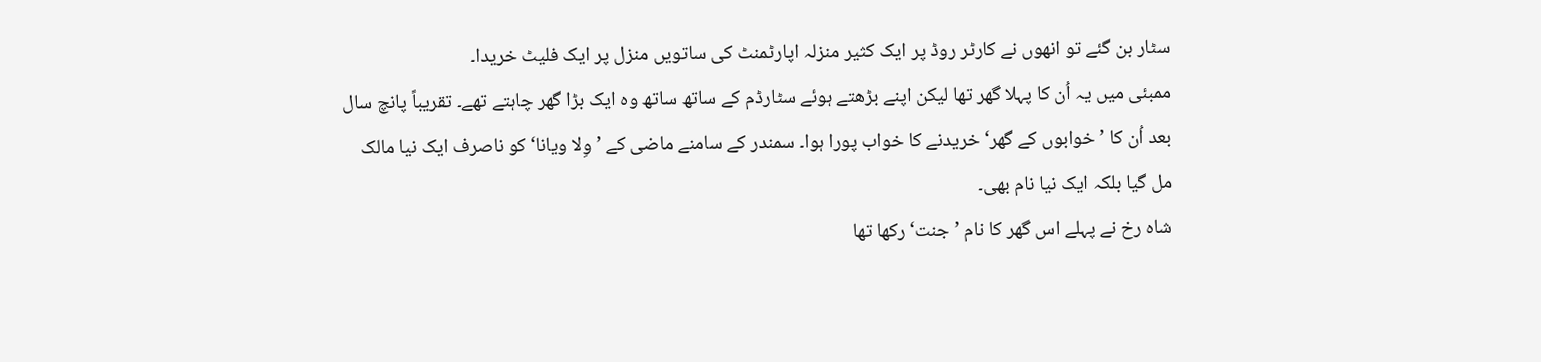سٹار بن گئے تو انھوں نے کارٹر روڈ پر ایک کثیر منزلہ اپارٹمنٹ کی ساتویں منزل پر ایک فلیٹ خریدا۔
ممبئی میں یہ اُن کا پہلا گھر تھا لیکن اپنے بڑھتے ہوئے سٹارڈم کے ساتھ ساتھ وہ ایک بڑا گھر چاہتے تھے۔ تقریباً پانچ سال بعد اُن کا ’خوابوں کے گھر‘ خریدنے کا خواب پورا ہوا۔ سمندر کے سامنے ماضی کے ’وِلا ویانا‘ کو ناصرف ایک نیا مالک مل گیا بلکہ ایک نیا نام بھی۔
شاہ رخ نے پہلے اس گھر کا نام ’جنت‘ رکھا تھا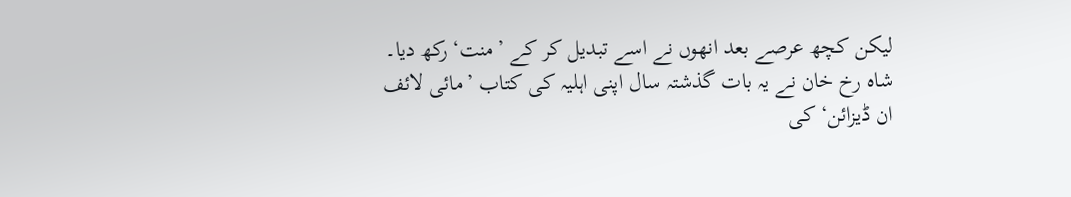لیکن کچھ عرصے بعد انھوں نے اسے تبدیل کر کے ’منت‘ رکھ دیا۔
شاہ رخ خان نے یہ بات گذشتہ سال اپنی اہلیہ کی کتاب ’مائی لائف ان ڈیزائن‘ کی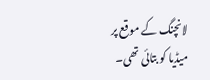لانچنگ کے موقع پر میڈیا کو بتائی تھی۔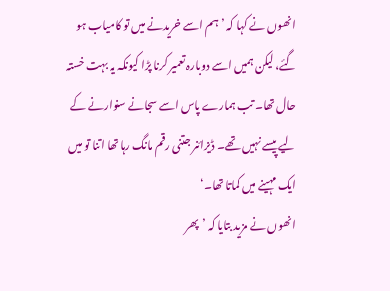انھوں نے کہا کہ ’ہم اسے خریدنے میں تو کامیاب ہو گئے، لیکن ہمیں اسے دوبارہ تعمیر کرنا پڑا کیونکہ یہ بہت خستہ حال تھا۔ تب ہمارے پاس اسے سجانے سنوارنے کے لیے پیسے نہیں تھے۔ ڈیزائنر جتنی رقم مانگ رہا تھا اتنا تو میں ایک مہینے میں کماتا تھا۔‘
انھوں نے مزید بتایا کہ ’پھر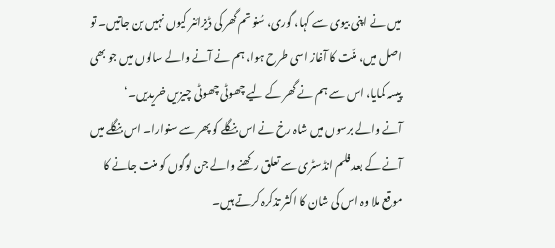میں نے اپنی بیوی سے کہا، گوری، سُنو تم گھر کی ڈیزائنر کیوں نہیں بن جاتیں۔ تو اصل میں، منّت کا آغاز اسی طرح ہوا، ہم نے آنے والے سالوں میں جو بھی پیسہ کمایا، اس سے ہم نے گھر کے لیے چھوٹی چھوٹی چیزیں خریدیں۔‘
آنے والے برسوں میں شاہ رخ نے اس بنگلے کو پھر سے سنوارا۔ اس بنگلے میں آنے کے بعد فلم انڈسٹری سے تعلق رکھنے والے جن لوگوں کو منت جانے کا موقع ملا وہ اس کی شان کا اکثر تذکرہ کرتے ہیں۔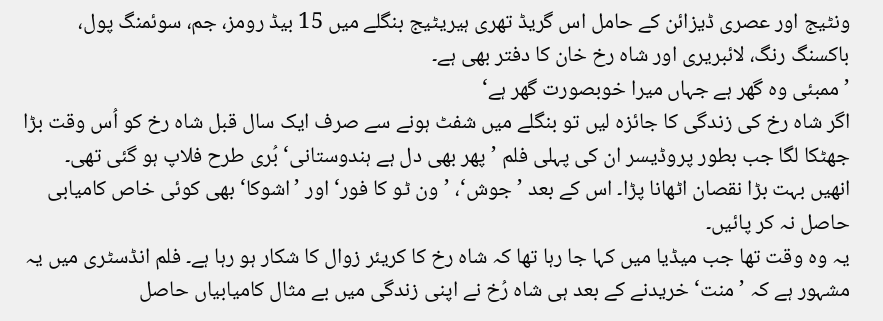ونٹیج اور عصری ڈیزائن کے حامل اس گریڈ تھری ہیریٹیج بنگلے میں 15 بیڈ رومز، جم، سوئمنگ پول، باکسنگ رنگ، لائبریری اور شاہ رخ خان کا دفتر بھی ہے۔
’ممبئی وہ گھر ہے جہاں میرا خوبصورت گھر ہے‘
اگر شاہ رخ کی زندگی کا جائزہ لیں تو بنگلے میں شفٹ ہونے سے صرف ایک سال قبل شاہ رخ کو اُس وقت بڑا جھٹکا لگا جب بطور پروڈیسر ان کی پہلی فلم ’پھر بھی دل ہے ہندوستانی‘ بُری طرح فلاپ ہو گئی تھی۔
انھیں بہت بڑا نقصان اٹھانا پڑا۔ اس کے بعد ’جوش‘، ’ون ٹو کا فور‘ اور ’اشوکا‘ بھی کوئی خاص کامیابی حاصل نہ کر پائیں۔
یہ وہ وقت تھا جب میڈیا میں کہا جا رہا تھا کہ شاہ رخ کا کریئر زوال کا شکار ہو رہا ہے۔ فلم انڈسٹری میں یہ مشہور ہے کہ ’منت‘ خریدنے کے بعد ہی شاہ رُخ نے اپنی زندگی میں بے مثال کامیابیاں حاصل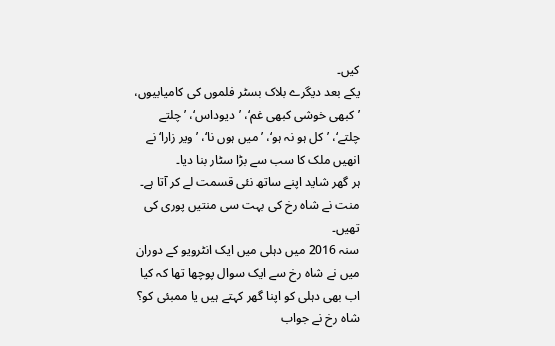کیں۔
یکے بعد دیگرے بلاک بسٹر فلموں کی کامیابیوں، ’کبھی خوشی کبھی غم‘، ’دیوداس‘، ’چلتے چلتے‘، ’کل ہو نہ ہو‘، ’میں ہوں نا‘، ’ویر زارا‘ نے انھیں ملک کا سب سے بڑا سٹار بنا دیا۔
ہر گھر شاید اپنے ساتھ نئی قسمت لے کر آتا ہے۔ منت نے شاہ رخ کی بہت سی منتیں پوری کی تھیں۔
سنہ 2016 میں دہلی میں ایک انٹرویو کے دوران میں نے شاہ رخ سے ایک سوال پوچھا تھا کہ کیا اب بھی دہلی کو اپنا گھر کہتے ہیں یا ممبئی کو؟
شاہ رخ نے جواب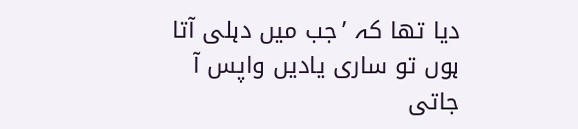دیا تھا کہ ’جب میں دہلی آتا ہوں تو ساری یادیں واپس آ جاتی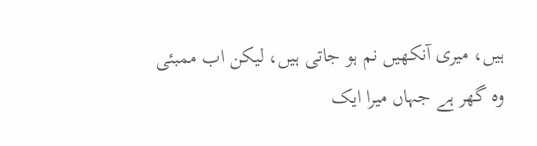ہیں، میری آنکھیں نم ہو جاتی ہیں، لیکن اب ممبئی وہ گھر ہے جہاں میرا ایک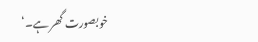خوبصورت گھر ہے۔‘